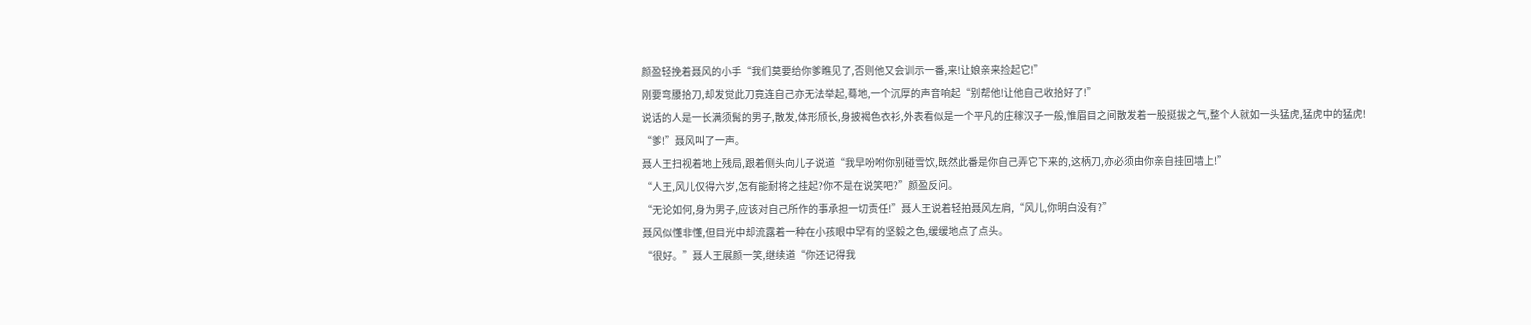颜盈轻挽着聂风的小手“我们莫要给你爹瞧见了,否则他又会训示一番,来!让娘亲来捡起它!”
刚要弯腰拾刀,却发觉此刀竟连自己亦无法举起,蓦地,一个沉厚的声音响起“别帮他!让他自己收拾好了!”
说话的人是一长满须髯的男子,散发,体形颀长,身披褐色衣衫,外表看似是一个平凡的庄稼汉子一般,惟眉目之间散发着一股挺拔之气,整个人就如一头猛虎,猛虎中的猛虎!
“爹!”聂风叫了一声。
聂人王扫视着地上残局,跟着侧头向儿子说道“我早吩咐你别碰雪饮,既然此番是你自己弄它下来的,这柄刀,亦必须由你亲自挂回墙上!”
“人王,风儿仅得六岁,怎有能耐将之挂起?你不是在说笑吧?”颜盈反问。
“无论如何,身为男子,应该对自己所作的事承担一切责任!”聂人王说着轻拍聂风左肩,“风儿,你明白没有?”
聂风似懂非懂,但目光中却流露着一种在小孩眼中罕有的坚毅之色,缓缓地点了点头。
“很好。”聂人王展颜一笑,继续道“你还记得我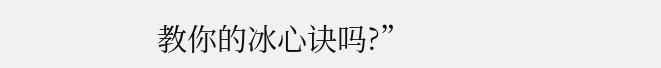教你的冰心诀吗?”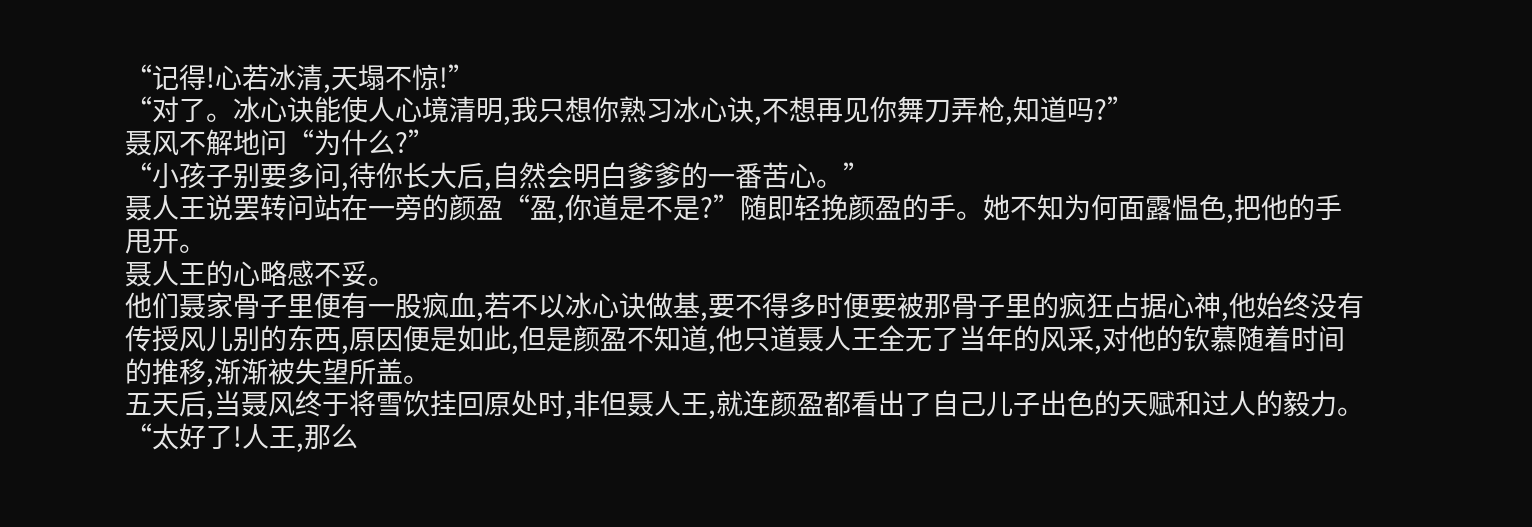“记得!心若冰清,天塌不惊!”
“对了。冰心诀能使人心境清明,我只想你熟习冰心诀,不想再见你舞刀弄枪,知道吗?”
聂风不解地问“为什么?”
“小孩子别要多问,待你长大后,自然会明白爹爹的一番苦心。”
聂人王说罢转问站在一旁的颜盈“盈,你道是不是?”随即轻挽颜盈的手。她不知为何面露愠色,把他的手甩开。
聂人王的心略感不妥。
他们聂家骨子里便有一股疯血,若不以冰心诀做基,要不得多时便要被那骨子里的疯狂占据心神,他始终没有传授风儿别的东西,原因便是如此,但是颜盈不知道,他只道聂人王全无了当年的风采,对他的钦慕随着时间的推移,渐渐被失望所盖。
五天后,当聂风终于将雪饮挂回原处时,非但聂人王,就连颜盈都看出了自己儿子出色的天赋和过人的毅力。
“太好了!人王,那么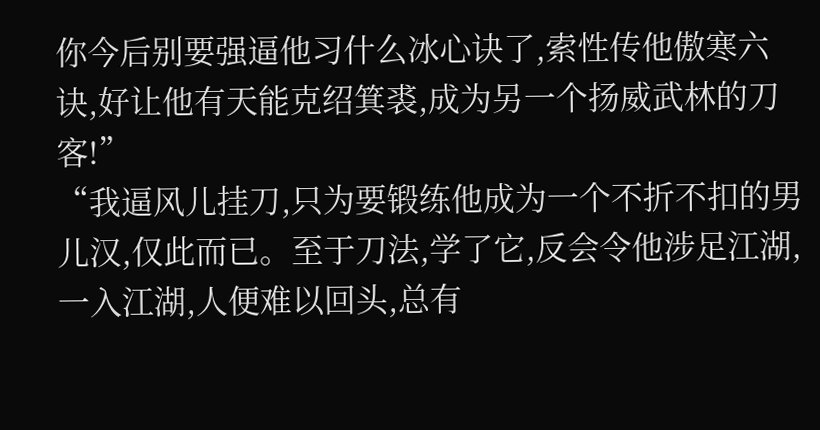你今后别要强逼他习什么冰心诀了,索性传他傲寒六诀,好让他有天能克绍箕裘,成为另一个扬威武林的刀客!”
“我逼风儿挂刀,只为要锻练他成为一个不折不扣的男儿汉,仅此而已。至于刀法,学了它,反会令他涉足江湖,一入江湖,人便难以回头,总有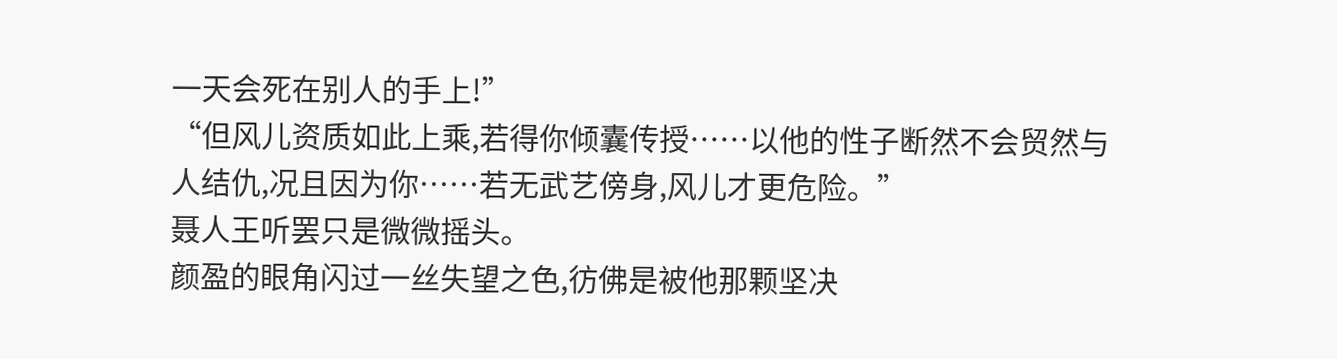一天会死在别人的手上!”
“但风儿资质如此上乘,若得你倾囊传授……以他的性子断然不会贸然与人结仇,况且因为你……若无武艺傍身,风儿才更危险。”
聂人王听罢只是微微摇头。
颜盈的眼角闪过一丝失望之色,彷佛是被他那颗坚决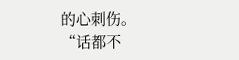的心刺伤。
“话都不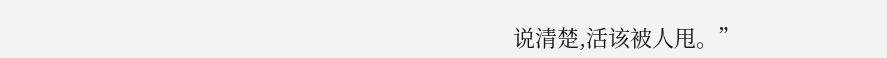说清楚,活该被人甩。”